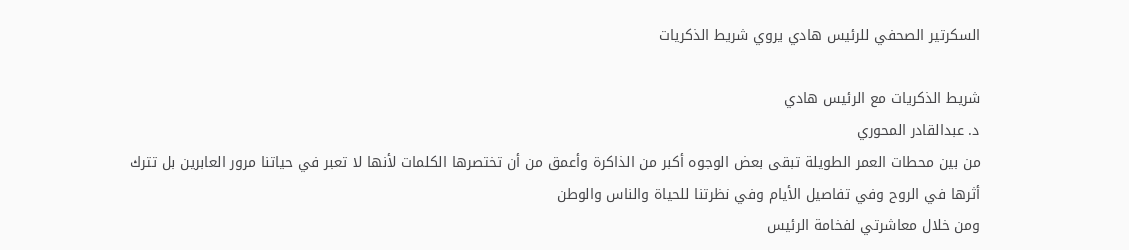السكرتير الصحفي للرئيس هادي يروي شريط الذكريات

شريط الذكريات مع الرئيس هادي
د. عبدالقادر المحوري
من بين محطات العمر الطويلة تبقى بعض الوجوه أكبر من الذاكرة وأعمق من أن تختصرها الكلمات لأنها لا تعبر في حياتنا مرور العابرين بل تترك أثرها في الروح وفي تفاصيل الأيام وفي نظرتنا للحياة والناس والوطن
ومن خلال معاشرتي لفخامة الرئيس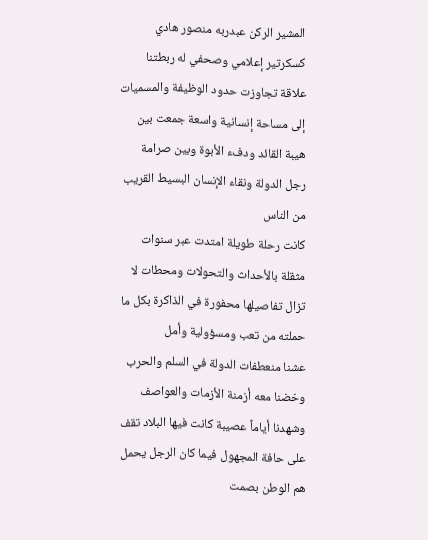المشير الركن عبدربه منصور هادي كسكرتير إعلامي وصحفي له ربطتنا علاقة تجاوزت حدود الوظيفة والمسميات إلى مساحة إنسانية واسعة جمعت بين هيبة القائد ودفء الأبوة وبين صرامة رجل الدولة ونقاء الإنسان البسيط القريب من الناس
كانت رحلة طويلة امتدت عبر سنوات مثقلة بالأحداث والتحولات ومحطات لا تزال تفاصيلها محفورة في الذاكرة بكل ما حملته من تعب ومسؤولية وأمل
عشنا منعطفات الدولة في السلم والحرب وخضنا معه أزمنة الأزمات والعواصف وشهدنا أياماً عصيبة كانت فيها البلاد تقف على حافة المجهول فيما كان الرجل يحمل هم الوطن بصمت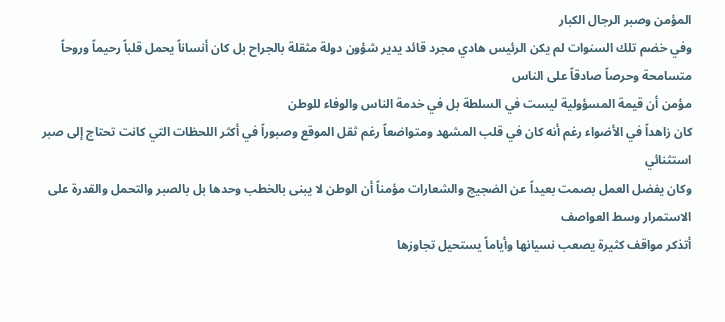المؤمن وصبر الرجال الكبار
وفي خضم تلك السنوات لم يكن الرئيس هادي مجرد قائد يدير شؤون دولة مثقلة بالجراح بل كان أنساناً يحمل قلباً رحيماً وروحاً متسامحة وحرصاً صادقاً على الناس
مؤمن أن قيمة المسؤولية ليست في السلطة بل في خدمة الناس والوفاء للوطن
كان زاهداً في الأضواء رغم أنه كان في قلب المشهد ومتواضعاً رغم ثقل الموقع وصبوراً في أكثر اللحظات التي كانت تحتاج إلى صبر استثنائي
وكان يفضل العمل بصمت بعيداً عن الضجيج والشعارات مؤمناً أن الوطن لا يبنى بالخطب وحدها بل بالصبر والتحمل والقدرة على الاستمرار وسط العواصف
أتذكر مواقف كثيرة يصعب نسيانها وأياماً يستحيل تجاوزها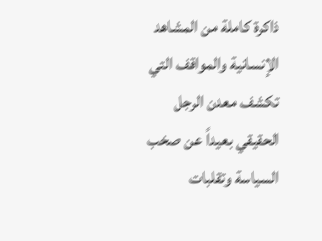ذاكرة كاملة من المشاهد الإنسانية والمواقف التي تكشف معدن الرجل الحقيقي بعيداً عن صخب السياسة وتقلبات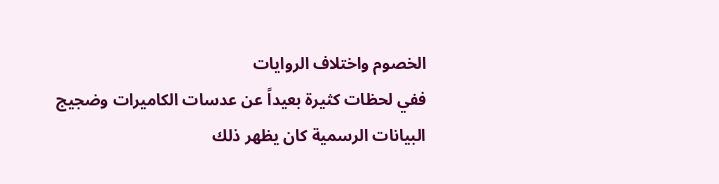الخصوم واختلاف الروايات
ففي لحظات كثيرة بعيداً عن عدسات الكاميرات وضجيج البيانات الرسمية كان يظهر ذلك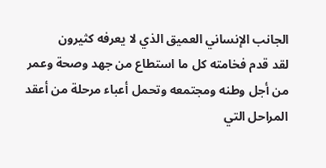الجانب الإنساني العميق الذي لا يعرفه كثيرون
لقد قدم فخامته كل ما استطاع من جهد وصحة وعمر من أجل وطنه ومجتمعه وتحمل أعباء مرحلة من أعقد المراحل التي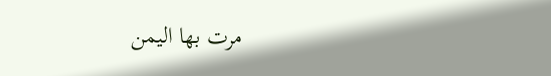مرت بها اليمن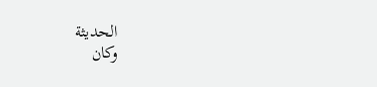الحديثة
وكان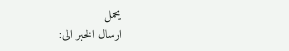يحمل
ارسال الخبر الى: